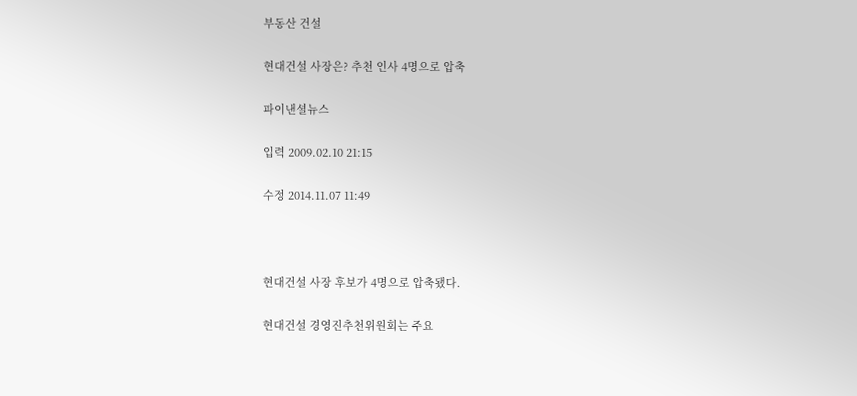부동산 건설

현대건설 사장은? 추천 인사 4명으로 압축

파이낸셜뉴스

입력 2009.02.10 21:15

수정 2014.11.07 11:49



현대건설 사장 후보가 4명으로 압축됐다.

현대건설 경영진추천위원회는 주요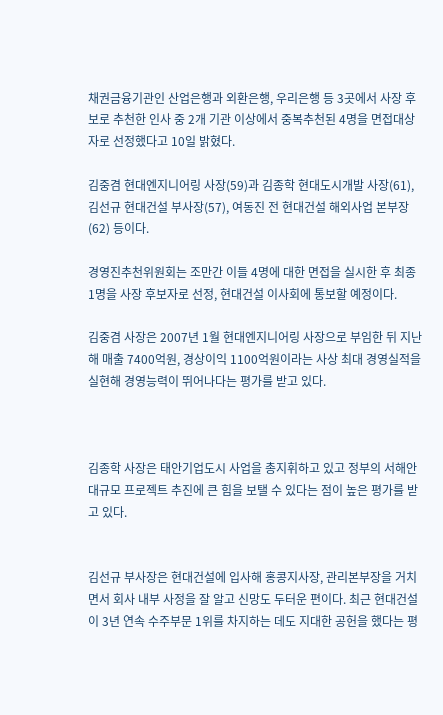채권금융기관인 산업은행과 외환은행, 우리은행 등 3곳에서 사장 후보로 추천한 인사 중 2개 기관 이상에서 중복추천된 4명을 면접대상자로 선정했다고 10일 밝혔다.

김중겸 현대엔지니어링 사장(59)과 김종학 현대도시개발 사장(61), 김선규 현대건설 부사장(57), 여동진 전 현대건설 해외사업 본부장(62) 등이다.

경영진추천위원회는 조만간 이들 4명에 대한 면접을 실시한 후 최종 1명을 사장 후보자로 선정, 현대건설 이사회에 통보할 예정이다.

김중겸 사장은 2007년 1월 현대엔지니어링 사장으로 부임한 뒤 지난해 매출 7400억원, 경상이익 1100억원이라는 사상 최대 경영실적을 실현해 경영능력이 뛰어나다는 평가를 받고 있다.



김종학 사장은 태안기업도시 사업을 총지휘하고 있고 정부의 서해안 대규모 프로젝트 추진에 큰 힘을 보탤 수 있다는 점이 높은 평가를 받고 있다.


김선규 부사장은 현대건설에 입사해 홍콩지사장, 관리본부장을 거치면서 회사 내부 사정을 잘 알고 신망도 두터운 편이다. 최근 현대건설이 3년 연속 수주부문 1위를 차지하는 데도 지대한 공헌을 했다는 평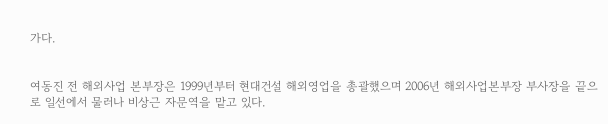가다.


여동진 전 해외사업 본부장은 1999년부터 현대건설 해외영업을 총괄했으며 2006년 해외사업본부장 부사장을 끝으로 일선에서 물러나 비상근 자문역을 맡고 있다.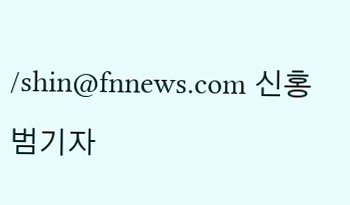/shin@fnnews.com 신홍범기자